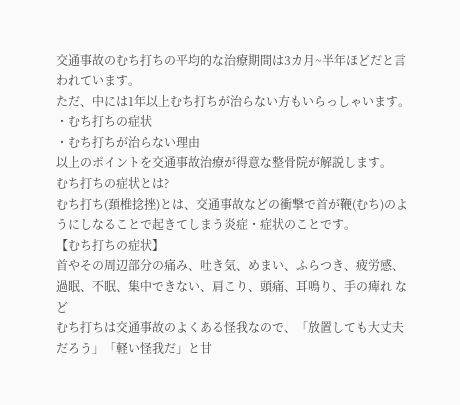交通事故のむち打ちの平均的な治療期間は3カ月~半年ほどだと言われています。
ただ、中には1年以上むち打ちが治らない方もいらっしゃいます。
・むち打ちの症状
・むち打ちが治らない理由
以上のポイントを交通事故治療が得意な整骨院が解説します。
むち打ちの症状とは?
むち打ち(頚椎捻挫)とは、交通事故などの衝撃で首が鞭(むち)のようにしなることで起きてしまう炎症・症状のことです。
【むち打ちの症状】
首やその周辺部分の痛み、吐き気、めまい、ふらつき、疲労感、過眠、不眠、集中できない、肩こり、頭痛、耳鳴り、手の痺れ など
むち打ちは交通事故のよくある怪我なので、「放置しても大丈夫だろう」「軽い怪我だ」と甘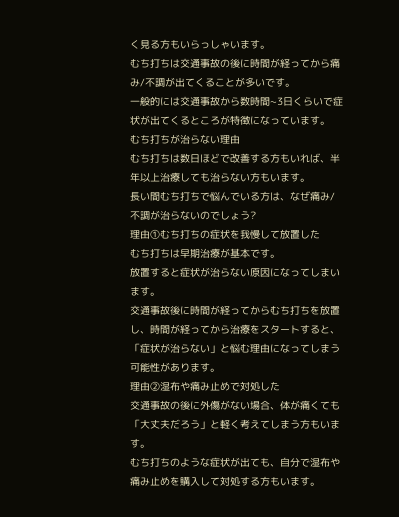く見る方もいらっしゃいます。
むち打ちは交通事故の後に時間が経ってから痛み/不調が出てくることが多いです。
一般的には交通事故から数時間~3日くらいで症状が出てくるところが特徴になっています。
むち打ちが治らない理由
むち打ちは数日ほどで改善する方もいれば、半年以上治療しても治らない方もいます。
長い間むち打ちで悩んでいる方は、なぜ痛み/不調が治らないのでしょう?
理由①むち打ちの症状を我慢して放置した
むち打ちは早期治療が基本です。
放置すると症状が治らない原因になってしまいます。
交通事故後に時間が経ってからむち打ちを放置し、時間が経ってから治療をスタートすると、「症状が治らない」と悩む理由になってしまう可能性があります。
理由②湿布や痛み止めで対処した
交通事故の後に外傷がない場合、体が痛くても「大丈夫だろう」と軽く考えてしまう方もいます。
むち打ちのような症状が出ても、自分で湿布や痛み止めを購入して対処する方もいます。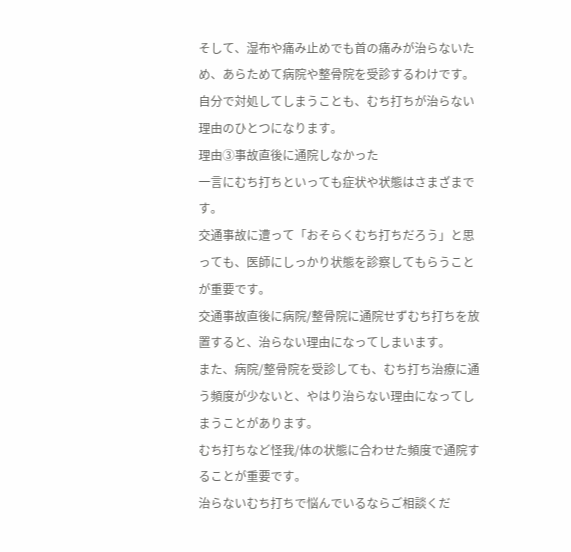そして、湿布や痛み止めでも首の痛みが治らないため、あらためて病院や整骨院を受診するわけです。
自分で対処してしまうことも、むち打ちが治らない理由のひとつになります。
理由③事故直後に通院しなかった
一言にむち打ちといっても症状や状態はさまざまです。
交通事故に遭って「おそらくむち打ちだろう」と思っても、医師にしっかり状態を診察してもらうことが重要です。
交通事故直後に病院/整骨院に通院せずむち打ちを放置すると、治らない理由になってしまいます。
また、病院/整骨院を受診しても、むち打ち治療に通う頻度が少ないと、やはり治らない理由になってしまうことがあります。
むち打ちなど怪我/体の状態に合わせた頻度で通院することが重要です。
治らないむち打ちで悩んでいるならご相談くだ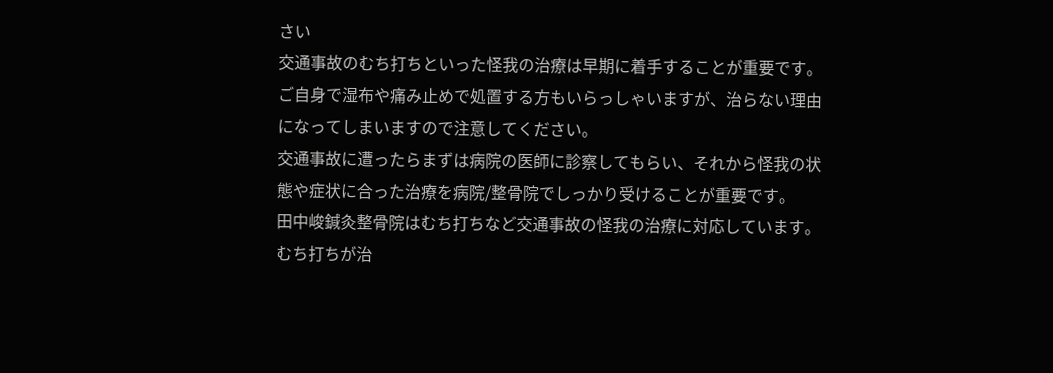さい
交通事故のむち打ちといった怪我の治療は早期に着手することが重要です。
ご自身で湿布や痛み止めで処置する方もいらっしゃいますが、治らない理由になってしまいますので注意してください。
交通事故に遭ったらまずは病院の医師に診察してもらい、それから怪我の状態や症状に合った治療を病院/整骨院でしっかり受けることが重要です。
田中峻鍼灸整骨院はむち打ちなど交通事故の怪我の治療に対応しています。
むち打ちが治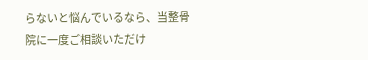らないと悩んでいるなら、当整骨院に一度ご相談いただけ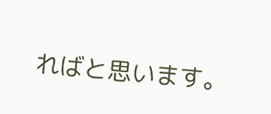ればと思います。